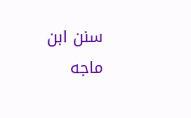سنن ابن ماجه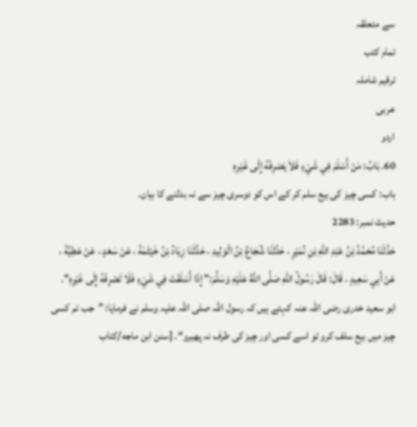سے متعلقہ
تمام کتب
ترقیم شاملہ
عربی
اردو
60. بَابُ: مَنْ أَسْلَمَ فِي شَيْءٍ فَلاَ يَصْرِفْهُ إِلَى غَيْرِهِ
باب: کسی چیز کی بیع سلم کر کے اس کو دوسری چیز سے نہ بدلنے کا بیان۔
حدیث نمبر: 2283
حَدَّثَنَا مُحَمَّدُ بْنُ عَبْدِ اللَّهِ بْنِ نُمَيْرٍ ، حَدَّثَنَا شُجَاعُ بْنُ الْوَلِيدِ ، حَدَّثَنَا زِيَادُ بْنُ خَيْثَمَةَ ، عَنْ سَعْدٍ ، عَنْ عَطِيَّةَ ، عَنْ أَبِي سَعِيدٍ ، قَالَ: قَالَ رَسُولُ اللَّهِ صَلَّى اللَّهُ عَلَيْهِ وَسَلَّمَ:" إِذَا أَسْلَفْتَ فِي شَيْءٍ فَلَا تَصْرِفْهُ إِلَى غَيْرِهِ".
ابو سعید خدری رضی اللہ عنہ کہتے ہیں کہ رسول اللہ صلی اللہ علیہ وسلم نے فرمایا: ”جب تم کسی چیز میں بیع سلف کرو تو اسے کسی اور چیز کی طرف نہ پھیرو“۔ [سنن ابن ماجه/كتاب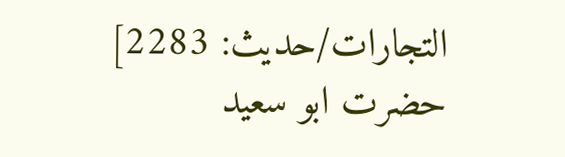التجارات/حدیث: 2283]
حضرت ابو سعید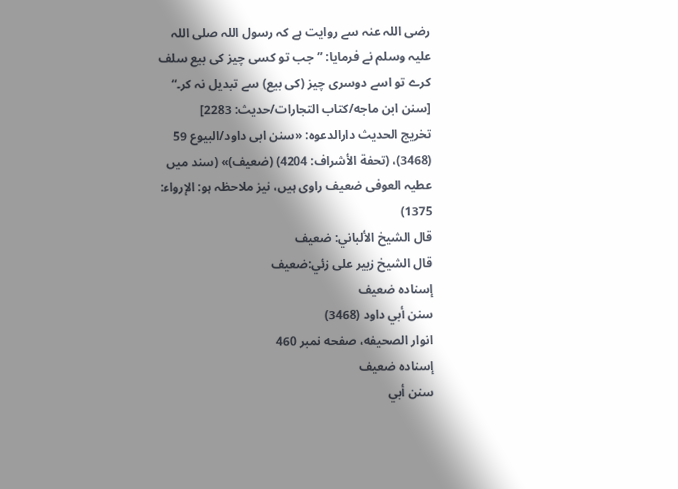رضی اللہ عنہ سے روایت ہے کہ رسول اللہ صلی اللہ علیہ وسلم نے فرمایا: ”جب تو کسی چیز کی بیع سلف کرے تو اسے دوسری چیز (کی بیع) سے تبدیل نہ کر۔“ [سنن ابن ماجه/كتاب التجارات/حدیث: 2283]
تخریج الحدیث دارالدعوہ: «سنن ابی داود/البیوع 59 (3468)، (تحفة الأشراف: 4204) (ضعیف)» (سند میں عطیہ العوفی ضعیف راوی ہیں، نیز ملاحظہ ہو: الإرواء: 1375)
قال الشيخ الألباني: ضعيف
قال الشيخ زبير على زئي:ضعيف
إسناده ضعيف
سنن أبي داود (3468)
انوار الصحيفه، صفحه نمبر 460
إسناده ضعيف
سنن أبي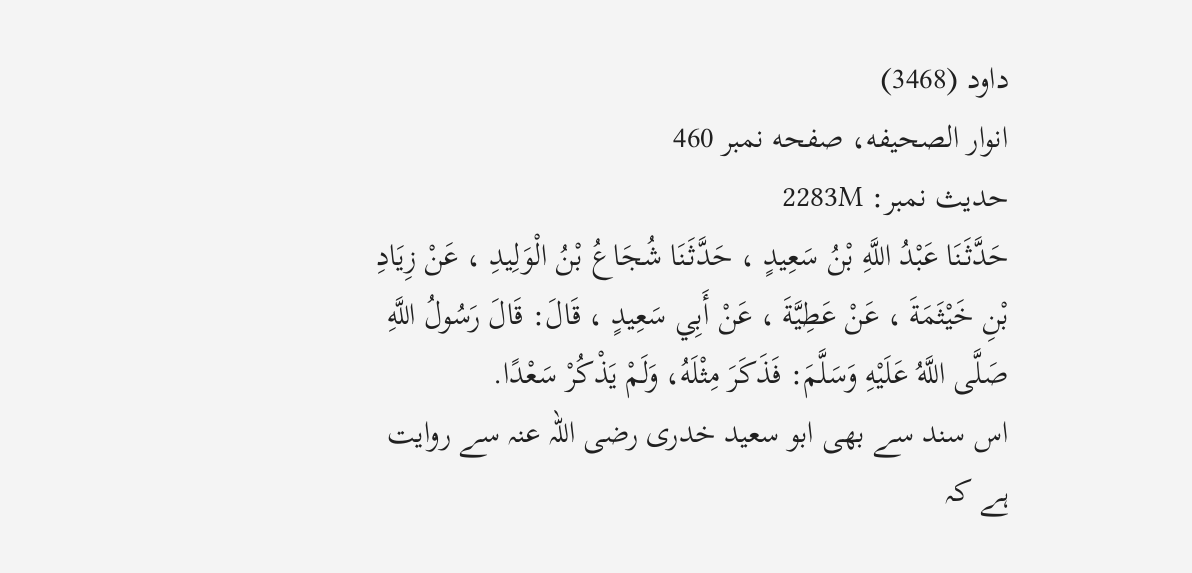داود (3468)
انوار الصحيفه، صفحه نمبر 460
حدیث نمبر: 2283M
حَدَّثَنَا عَبْدُ اللَّهِ بْنُ سَعِيدٍ ، حَدَّثَنَا شُجَاعُ بْنُ الْوَلِيدِ ، عَنْ زِيَادِ بْنِ خَيْثَمَةَ ، عَنْ عَطِيَّةَ ، عَنْ أَبِي سَعِيدٍ ، قَالَ: قَالَ رَسُولُ اللَّهِ صَلَّى اللَّهُ عَلَيْهِ وَسَلَّمَ: فَذَكَرَ مِثْلَهُ، وَلَمْ يَذْكُرْ سَعْدًا.
اس سند سے بھی ابو سعید خدری رضی اللہ عنہ سے روایت ہے کہ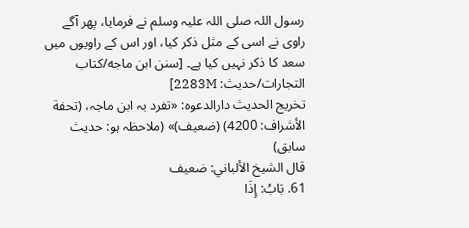رسول اللہ صلی اللہ علیہ وسلم نے فرمایا، پھر آگے راوی نے اسی کے مثل ذکر کیا، اور اس کے راویوں میں سعد کا ذکر نہیں کیا ہے۔ [سنن ابن ماجه/كتاب التجارات/حدیث: 2283M]
تخریج الحدیث دارالدعوہ: «تفرد بہ ابن ماجہ، (تحفة الأشراف: 4200) (ضعیف)» (ملاحظہ ہو: حدیث سابق)
قال الشيخ الألباني: ضعيف
61. بَابُ: إِذَا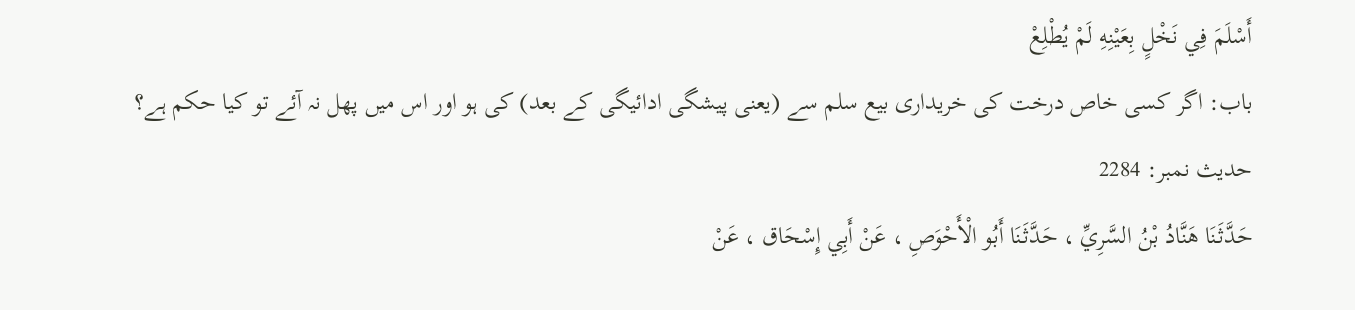أَسْلَمَ فِي نَخْلٍ بِعَيْنِهِ لَمْ يُطْلِعْ
باب: اگر کسی خاص درخت کی خریداری بیع سلم سے (یعنی پیشگی ادائیگی کے بعد) کی ہو اور اس میں پھل نہ آئے تو کیا حکم ہے؟
حدیث نمبر: 2284
حَدَّثَنَا هَنَّادُ بْنُ السَّرِيِّ ، حَدَّثَنَا أَبُو الْأَحْوَصِ ، عَنْ أَبِي إِسْحَاق ، عَنْ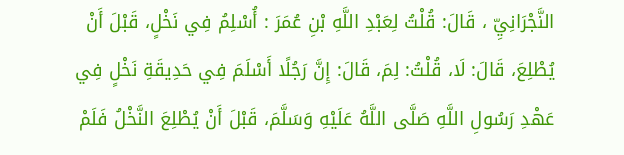النَّجْرَانِيِّ ، قَالَ: قُلْتُ لِعَبْدِ اللَّهِ بْنِ عُمَرَ : أُسْلِمُ فِي نَخْلٍ، قَبْلَ أَنْ يُطْلِعَ، قَالَ: لَا، قُلْتُ: لِمَ، قَالَ: إِنَّ رَجُلًا أَسْلَمَ فِي حَدِيقَةِ نَخْلٍ فِي عَهْدِ رَسُولِ اللَّهِ صَلَّى اللَّهُ عَلَيْهِ وَسَلَّمَ، قَبْلَ أَنْ يُطْلِعَ النَّخْلُ فَلَمْ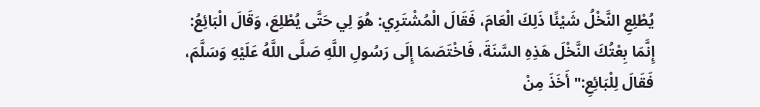يُطْلِعِ النَّخْلُ شَيْئًا ذَلِكَ الْعَامَ، فَقَالَ الْمُشْتَرِي: هُوَ لِي حَتَّى يُطْلِعَ، وَقَالَ الْبَائِعُ: إِنَّمَا بِعْتُكَ النَّخْلَ هَذِهِ السَّنَةَ، فَاخْتَصَمَا إِلَى رَسُولِ اللَّهِ صَلَّى اللَّهُ عَلَيْهِ وَسَلَّمَ، فَقَالَ لِلْبَائِعِ:" أَخَذَ مِنْ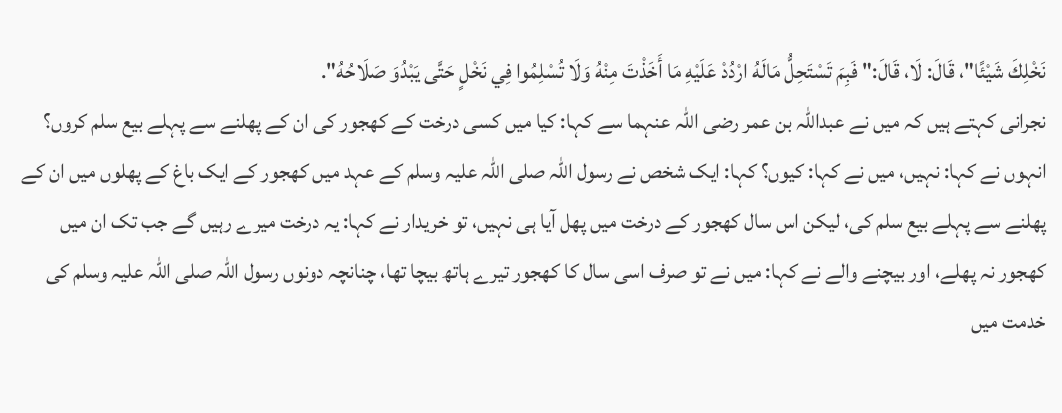نَخْلِكَ شَيْئًا"، قَالَ: لَا، قَالَ:" فَبِمَ تَسْتَحِلُّ مَالَهُ ارْدُدْ عَلَيْهِ مَا أَخَذْتَ مِنْهُ وَلَا تُسْلِمُوا فِي نَخْلٍ حَتَّى يَبْدُوَ صَلَاحُهُ".
نجرانی کہتے ہیں کہ میں نے عبداللہ بن عمر رضی اللہ عنہما سے کہا: کیا میں کسی درخت کے کھجور کی ان کے پھلنے سے پہلے بیع سلم کروں؟ انہوں نے کہا: نہیں، میں نے کہا: کیوں؟ کہا: ایک شخص نے رسول اللہ صلی اللہ علیہ وسلم کے عہد میں کھجور کے ایک باغ کے پھلوں میں ان کے پھلنے سے پہلے بیع سلم کی، لیکن اس سال کھجور کے درخت میں پھل آیا ہی نہیں، تو خریدار نے کہا: یہ درخت میرے رہیں گے جب تک ان میں کھجور نہ پھلے، اور بیچنے والے نے کہا: میں نے تو صرف اسی سال کا کھجور تیرے ہاتھ بیچا تھا، چنانچہ دونوں رسول اللہ صلی اللہ علیہ وسلم کی خدمت میں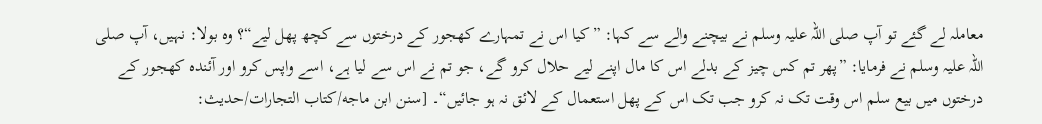معاملہ لے گئے تو آپ صلی اللہ علیہ وسلم نے بیچنے والے سے کہا: ”کیا اس نے تمہارے کھجور کے درختوں سے کچھ پھل لیے“؟ وہ بولا: نہیں، آپ صلی اللہ علیہ وسلم نے فرمایا: ”پھر تم کس چیز کے بدلے اس کا مال اپنے لیے حلال کرو گے، جو تم نے اس سے لیا ہے، اسے واپس کرو اور آئندہ کھجور کے درختوں میں بیع سلم اس وقت تک نہ کرو جب تک اس کے پھل استعمال کے لائق نہ ہو جائیں“۔ [سنن ابن ماجه/كتاب التجارات/حدیث: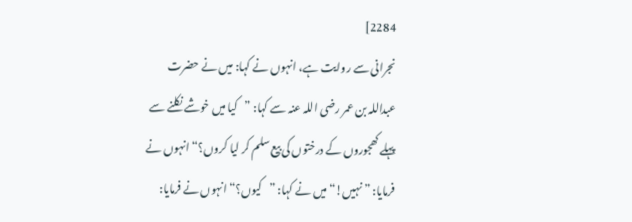2284]
نجرانی سے روایت ہے، انہوں نے کہا: میں نے حضرت عبداللہ بن عمر رضی اللہ عنہ سے کہا: ”کیا میں خوشے نکلنے سے پہلے کھجوروں کے درختوں کی بیع سلم کر لیا کروں؟“ انہوں نے فرمایا: ”نہیں!“ میں نے کہا: ”کیوں؟“ انہوں نے فرمایا: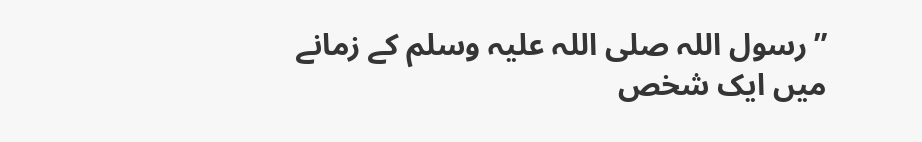”رسول اللہ صلی اللہ علیہ وسلم کے زمانے میں ایک شخص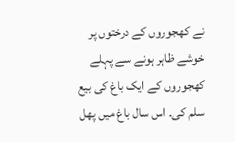نے کھجوروں کے درختوں پر خوشے ظاہر ہونے سے پہلے کھجوروں کے ایک باغ کی بیع سلم کی۔ اس سال باغ میں پھل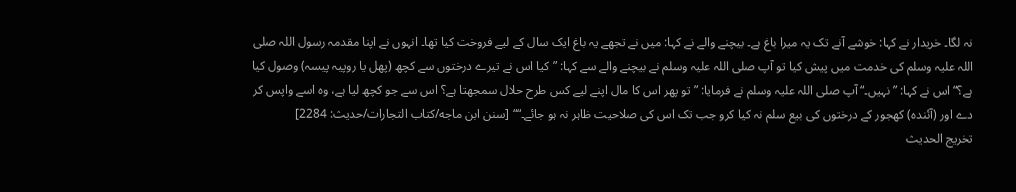نہ لگا۔ خریدار نے کہا: خوشے آنے تک یہ میرا باغ ہے۔ بیچنے والے نے کہا: میں نے تجھے یہ باغ ایک سال کے لیے فروخت کیا تھا۔ انہوں نے اپنا مقدمہ رسول اللہ صلی اللہ علیہ وسلم کی خدمت میں پیش کیا تو آپ صلی اللہ علیہ وسلم نے بیچنے والے سے کہا: ”کیا اس نے تیرے درختوں سے کچھ (پھل یا روپیہ پیسہ) وصول کیا ہے؟“ اس نے کہا: ”نہیں۔“ آپ صلی اللہ علیہ وسلم نے فرمایا: ”تو پھر اس کا مال اپنے لیے کس طرح حلال سمجھتا ہے؟ اس سے جو کچھ لیا ہے، وہ اسے واپس کر دے اور (آئندہ) کھجور کے درختوں کی بیع سلم نہ کیا کرو جب تک اس کی صلاحیت ظاہر نہ ہو جائے۔““ [سنن ابن ماجه/كتاب التجارات/حدیث: 2284]
تخریج الحدیث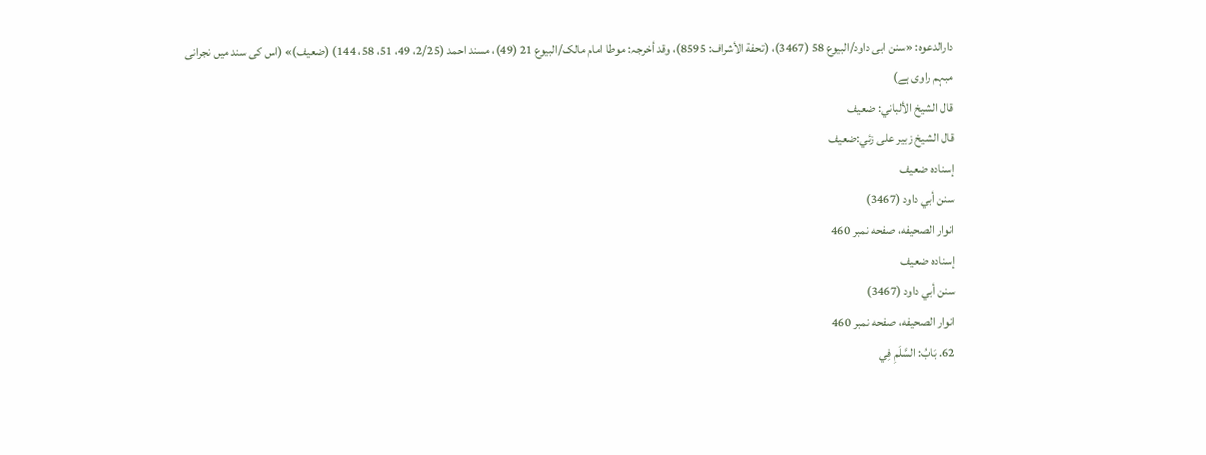دارالدعوہ: «سنن ابی داود/البیوع 58 (3467)، (تحفة الأشراف: 8595)، وقد أخرجہ: موطا امام مالک/البیوع 21 (49)، مسند احمد (2/25، 49، 51، 58، 144) (ضعیف)» (اس کی سند میں نجرانی مبہم راوی ہے)
قال الشيخ الألباني: ضعيف
قال الشيخ زبير على زئي:ضعيف
إسناده ضعيف
سنن أبي داود (3467)
انوار الصحيفه، صفحه نمبر 460
إسناده ضعيف
سنن أبي داود (3467)
انوار الصحيفه، صفحه نمبر 460
62. بَابُ: السَّلَمِ فِي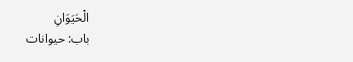الْحَيَوَانِ
باب: حیوانات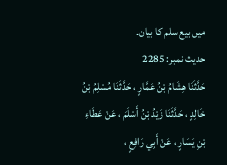میں بیع سلم کا بیان۔
حدیث نمبر: 2285
حَدَّثَنَا هِشَامُ بْنُ عَمَّارٍ ، حَدَّثَنَا مُسْلِمُ بْنُ خَالِدٍ ، حَدَّثَنَا زَيْدُ بْنُ أَسْلَمَ ، عَنْ عَطَاءِ بْنِ يَسَارٍ ، عَنْ أَبِي رَافِعٍ ،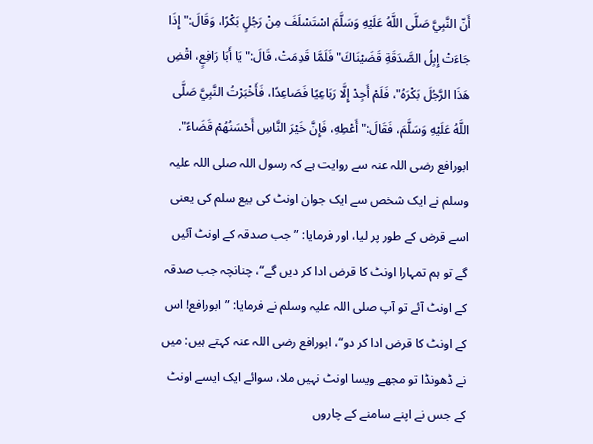أَنّ النَّبِيَّ صَلَّى اللَّهُ عَلَيْهِ وَسَلَّمَ اسْتَسْلَفَ مِنْ رَجُلٍ بَكْرًا، وَقَالَ:" إِذَا جَاءَتْ إِبِلُ الصَّدَقَةِ قَضَيْنَاكَ" فَلَمَّا قَدِمَتْ، قَالَ:" يَا أَبَا رَافِعٍ، اقْضِ هَذَا الرَّجُلَ بَكْرَهُ"، فَلَمْ أَجِدْ إِلَّا رَبَاعِيًا فَصَاعِدًا، فَأَخْبَرْتُ النَّبِيَّ صَلَّى اللَّهُ عَلَيْهِ وَسَلَّمَ، فَقَالَ:" أَعْطِهِ، فَإِنَّ خَيْرَ النَّاسِ أَحْسَنُهُمْ قَضَاءً".
ابورافع رضی اللہ عنہ سے روایت ہے کہ رسول اللہ صلی اللہ علیہ وسلم نے ایک شخص سے ایک جوان اونٹ کی بیع سلم کی یعنی اسے قرض کے طور پر لیا، اور فرمایا: ”جب صدقہ کے اونٹ آئیں گے تو ہم تمہارا اونٹ کا قرض ادا کر دیں گے“، چنانچہ جب صدقہ کے اونٹ آئے تو آپ صلی اللہ علیہ وسلم نے فرمایا: ”ابورافع! اس کے اونٹ کا قرض ادا کر دو“، ابورافع رضی اللہ عنہ کہتے ہیں: میں نے ڈھونڈا تو مجھے ویسا اونٹ نہیں ملا، سوائے ایک ایسے اونٹ کے جس نے اپنے سامنے کے چاروں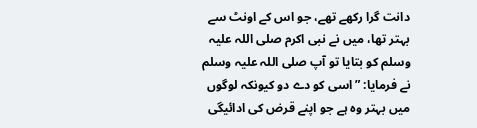دانت گرا رکھے تھے، جو اس کے اونٹ سے بہتر تھا، میں نے نبی اکرم صلی اللہ علیہ وسلم کو بتایا تو آپ صلی اللہ علیہ وسلم نے فرمایا: ”اسی کو دے دو کیونکہ لوگوں میں بہتر وہ ہے جو اپنے قرض کی ادائیگی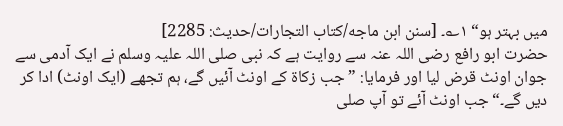میں بہتر ہو“ ۱؎۔ [سنن ابن ماجه/كتاب التجارات/حدیث: 2285]
حضرت ابو رافع رضی اللہ عنہ سے روایت ہے کہ نبی صلی اللہ علیہ وسلم نے ایک آدمی سے جوان اونٹ قرض لیا اور فرمایا: ”جب زکاۃ کے اونٹ آئیں گے، ہم تجھے (ایک اونٹ) ادا کر دیں گے۔“ جب اونٹ آئے تو آپ صلی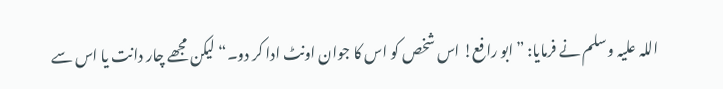اللہ علیہ وسلم نے فرمایا: ”ابو رافع! اس شخص کو اس کا جوان اونٹ ادا کر دو۔“ لیکن مجھے چار دانت یا اس سے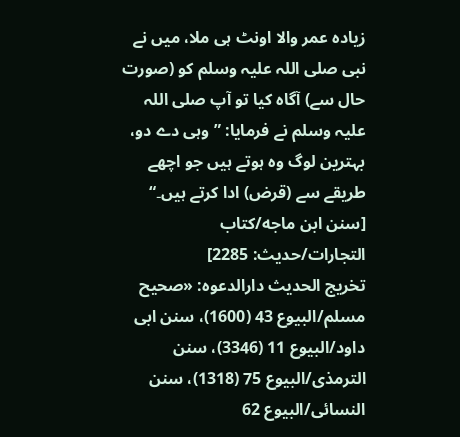زیادہ عمر والا اونٹ ہی ملا، میں نے نبی صلی اللہ علیہ وسلم کو (صورت حال سے) آگاہ کیا تو آپ صلی اللہ علیہ وسلم نے فرمایا: ”وہی دے دو، بہترین لوگ وہ ہوتے ہیں جو اچھے طریقے سے (قرض) ادا کرتے ہیں۔“ [سنن ابن ماجه/كتاب التجارات/حدیث: 2285]
تخریج الحدیث دارالدعوہ: «صحیح مسلم/البیوع 43 (1600)، سنن ابی داود/البیوع 11 (3346)، سنن الترمذی/البیوع 75 (1318)، سنن النسائی/البیوع 62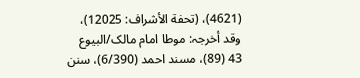(4621)، (تحفة الأشراف: 12025)، وقد أخرجہ: موطا امام مالک/البیوع 43 (89)، مسند احمد (6/390)، سنن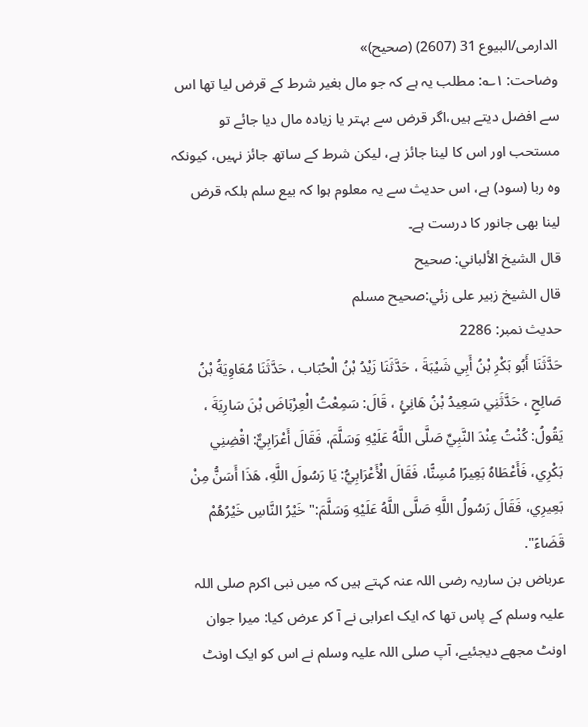الدارمی/البیوع 31 (2607) (صحیح)»
وضاحت: ۱؎: مطلب یہ ہے کہ جو مال بغیر شرط کے قرض لیا تھا اس سے افضل دیتے ہیں،اگر قرض سے بہتر یا زیادہ مال دیا جائے تو مستحب اور اس کا لینا جائز ہے، لیکن شرط کے ساتھ جائز نہیں، کیونکہ وہ ربا (سود) ہے، اس حدیث سے یہ معلوم ہوا کہ بیع سلم بلکہ قرض لینا بھی جانور کا درست ہے۔
قال الشيخ الألباني: صحيح
قال الشيخ زبير على زئي:صحيح مسلم
حدیث نمبر: 2286
حَدَّثَنَا أَبُو بَكْرِ بْنُ أَبِي شَيْبَةَ ، حَدَّثَنَا زَيْدُ بْنُ الْحُبَاب ، حَدَّثَنَا مُعَاوِيَةُ بْنُ صَالِحٍ ، حَدَّثَنِي سَعِيدُ بْنُ هَانِئٍ ، قَالَ: سَمِعْتُ الْعِرْبَاضَ بْنَ سَارِيَةَ ، يَقُولُ: كُنْتُ عِنْدَ النَّبِيِّ صَلَّى اللَّهُ عَلَيْهِ وَسَلَّمَ، فَقَالَ أَعْرَابِيٌّ: اقْضِنِي بَكْرِي، فَأَعْطَاهُ بَعِيرًا مُسِنًّا، فَقَالَ الْأَعْرَابِيُّ: يَا رَسُولَ اللَّهِ، هَذَا أَسَنُّ مِنْ بَعِيرِي، فَقَالَ رَسُولُ اللَّهِ صَلَّى اللَّهُ عَلَيْهِ وَسَلَّمَ:" خَيْرُ النَّاسِ خَيْرُهُمْ قَضَاءً".
عرباض بن ساریہ رضی اللہ عنہ کہتے ہیں کہ میں نبی اکرم صلی اللہ علیہ وسلم کے پاس تھا کہ ایک اعرابی نے آ کر عرض کیا: میرا جوان اونٹ مجھے دیجئیے، آپ صلی اللہ علیہ وسلم نے اس کو ایک اونٹ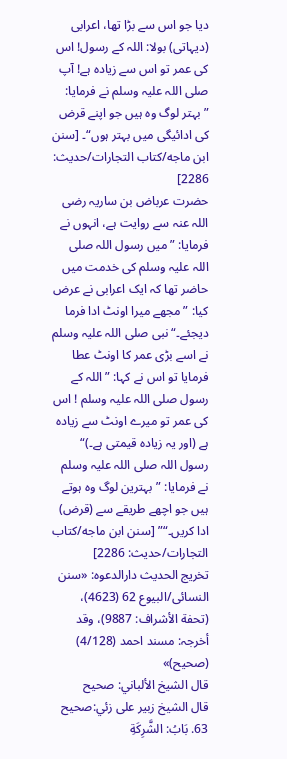دیا جو اس سے بڑا تھا، اعرابی (دیہاتی) بولا: اللہ کے رسول! اس کی عمر تو اس سے زیادہ ہے! آپ صلی اللہ علیہ وسلم نے فرمایا: ”بہتر لوگ وہ ہیں جو اپنے قرض کی ادائیگی میں بہتر ہوں“۔ [سنن ابن ماجه/كتاب التجارات/حدیث: 2286]
حضرت عرباض بن ساریہ رضی اللہ عنہ سے روایت ہے، انہوں نے فرمایا: ”میں رسول اللہ صلی اللہ علیہ وسلم کی خدمت میں حاضر تھا کہ ایک اعرابی نے عرض کیا: ”مجھے میرا اونٹ ادا فرما دیجئے۔“ نبی صلی اللہ علیہ وسلم نے اسے بڑی عمر کا اونٹ عطا فرمایا تو اس نے کہا: ”اللہ کے رسول صلی اللہ علیہ وسلم ! اس کی عمر تو میرے اونٹ سے زیادہ ہے (اور یہ زیادہ قیمتی ہے۔)“ رسول اللہ صلی اللہ علیہ وسلم نے فرمایا: ”بہترین لوگ وہ ہوتے ہیں جو اچھے طریقے سے (قرض) ادا کریں۔“” [سنن ابن ماجه/كتاب التجارات/حدیث: 2286]
تخریج الحدیث دارالدعوہ: «سنن النسائی/البیوع 62 (4623)، (تحفة الأشراف: 9887)، وقد أخرجہ: مسند احمد (4/128) (صحیح)»
قال الشيخ الألباني: صحيح
قال الشيخ زبير على زئي:صحيح
63. بَابُ: الشَّرِكَةِ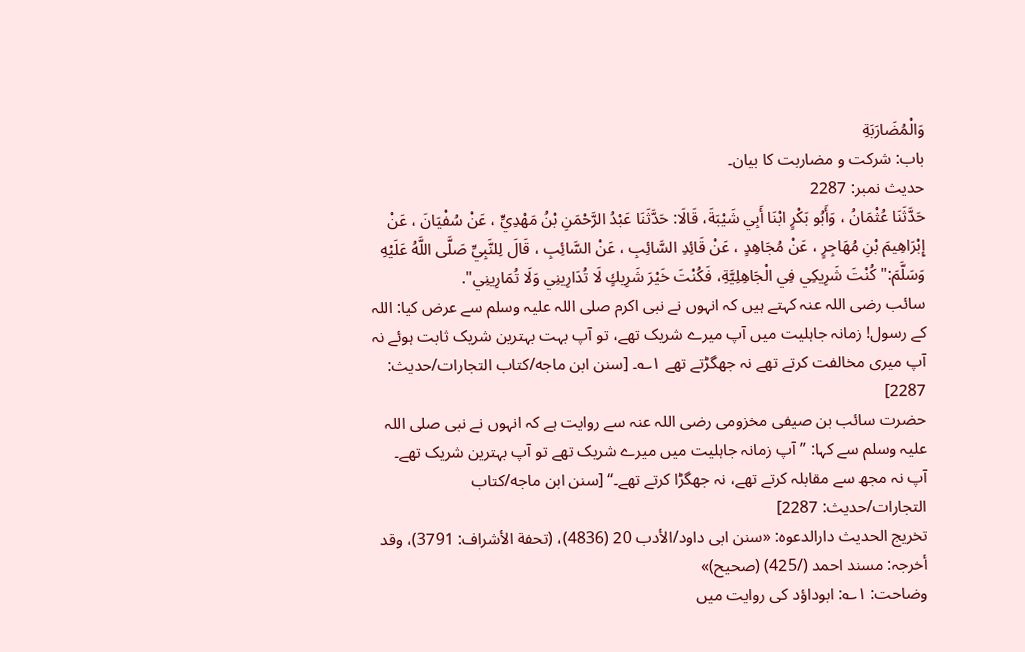وَالْمُضَارَبَةِ
باب: شرکت و مضاربت کا بیان۔
حدیث نمبر: 2287
حَدَّثَنَا عُثْمَانُ ، وَأَبُو بَكْرٍ ابْنَا أَبِي شَيْبَةَ، قَالَا: حَدَّثَنَا عَبْدُ الرَّحْمَنِ بْنُ مَهْدِيٍّ ، عَنْ سُفْيَانَ ، عَنْ إِبْرَاهِيمَ بْنِ مُهَاجِرٍ ، عَنْ مُجَاهِدٍ ، عَنْ قَائِدِ السَّائِبِ ، عَنْ السَّائِبِ ، قَالَ لِلنَّبِيِّ صَلَّى اللَّهُ عَلَيْهِ وَسَلَّمَ:" كُنْتَ شَرِيكِي فِي الْجَاهِلِيَّةِ، فَكُنْتَ خَيْرَ شَرِيكٍ لَا تُدَارِينِي وَلَا تُمَارِينِي".
سائب رضی اللہ عنہ کہتے ہیں کہ انہوں نے نبی اکرم صلی اللہ علیہ وسلم سے عرض کیا: اللہ کے رسول! زمانہ جاہلیت میں آپ میرے شریک تھے، تو آپ بہت بہترین شریک ثابت ہوئے نہ آپ میری مخالفت کرتے تھے نہ جھگڑتے تھے ۱؎۔ [سنن ابن ماجه/كتاب التجارات/حدیث: 2287]
حضرت سائب بن صیفی مخزومی رضی اللہ عنہ سے روایت ہے کہ انہوں نے نبی صلی اللہ علیہ وسلم سے کہا: ”آپ زمانہ جاہلیت میں میرے شریک تھے تو آپ بہترین شریک تھے۔ آپ نہ مجھ سے مقابلہ کرتے تھے، نہ جھگڑا کرتے تھے۔“ [سنن ابن ماجه/كتاب التجارات/حدیث: 2287]
تخریج الحدیث دارالدعوہ: «سنن ابی داود/الأدب 20 (4836)، (تحفة الأشراف: 3791)، وقد أخرجہ: مسند احمد (/425) (صحیح)»
وضاحت: ۱؎: ابوداؤد کی روایت میں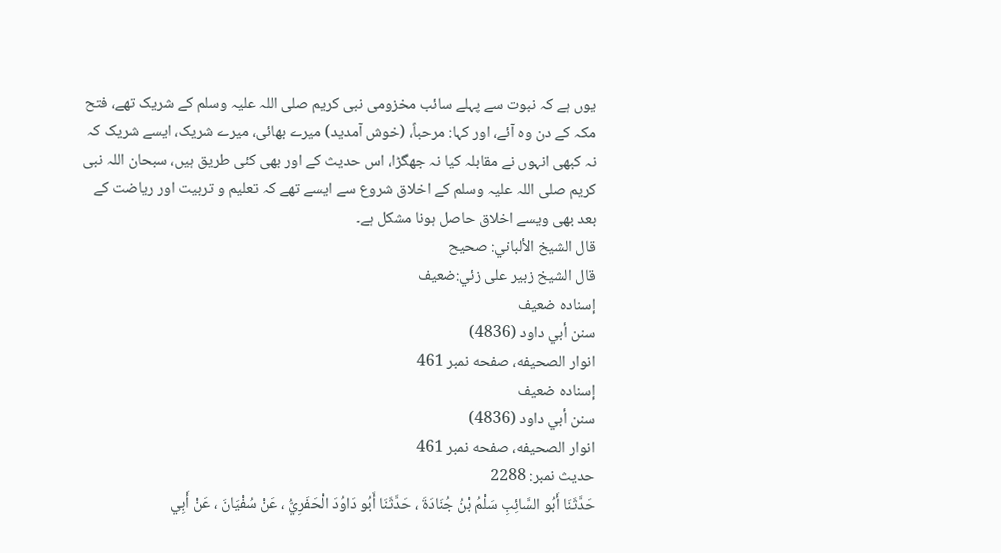یوں ہے کہ نبوت سے پہلے سائب مخزومی نبی کریم صلی اللہ علیہ وسلم کے شریک تھے، فتح مکہ کے دن وہ آئے، اور کہا: مرحباً، (خوش آمدید) میرے بھائی، میرے شریک، ایسے شریک کہ نہ کبھی انہوں نے مقابلہ کیا نہ جھگڑا، اس حدیث کے اور بھی کئی طریق ہیں، سبحان اللہ نبی کریم صلی اللہ علیہ وسلم کے اخلاق شروع سے ایسے تھے کہ تعلیم و تربیت اور ریاضت کے بعد بھی ویسے اخلاق حاصل ہونا مشکل ہے۔
قال الشيخ الألباني: صحيح
قال الشيخ زبير على زئي:ضعيف
إسناده ضعيف
سنن أبي داود (4836)
انوار الصحيفه، صفحه نمبر 461
إسناده ضعيف
سنن أبي داود (4836)
انوار الصحيفه، صفحه نمبر 461
حدیث نمبر: 2288
حَدَّثَنَا أَبُو السَّائِبِ سَلْمُ بْنُ جُنَادَةَ ، حَدَّثَنَا أَبُو دَاوُدَ الْحَفَرِيُّ ، عَنْ سُفْيَانَ ، عَنْ أَبِي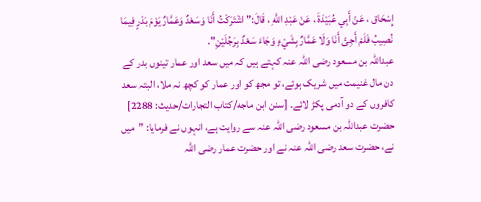إِسْحَاق ، عَنْ أَبِي عُبَيْدَةَ ، عَنْ عَبْدِ اللَّهِ ، قَالَ:" اشْتَرَكْتُ أَنَا وَسَعْدٌ وَعَمَّارٌ يَوْمَ بَدْرٍ فِيمَا نُصِيبُ فَلَمْ أَجِئْ أَنَا وَلَا عَمَّارٌ بِشَيْءٍ وَجَاءَ سَعْدٌ بِرَجُلَيْنِ".
عبداللہ بن مسعود رضی اللہ عنہ کہتے ہیں کہ میں سعد اور عمار تینوں بدر کے دن مال غنیمت میں شریک ہوئے، تو مجھ کو اور عمار کو کچھ نہ ملا، البتہ سعد کافروں کے دو آدمی پکڑ لائے۔ [سنن ابن ماجه/كتاب التجارات/حدیث: 2288]
حضرت عبداللہ بن مسعود رضی اللہ عنہ سے روایت ہے، انہوں نے فرمایا: ”میں نے، حضرت سعد رضی اللہ عنہ نے اور حضرت عمار رضی اللہ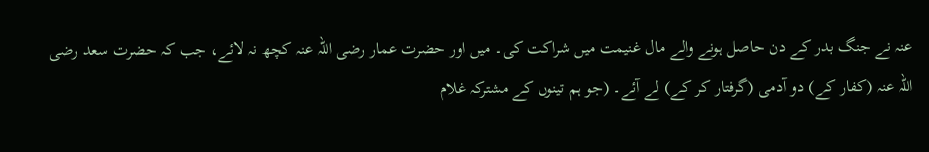عنہ نے جنگ بدر کے دن حاصل ہونے والے مال غنیمت میں شراکت کی۔ میں اور حضرت عمار رضی اللہ عنہ کچھ نہ لائے، جب کہ حضرت سعد رضی اللہ عنہ (کفار کے) دو آدمی (گرفتار کر کے) لے آئے۔ (جو ہم تینوں کے مشترکہ غلام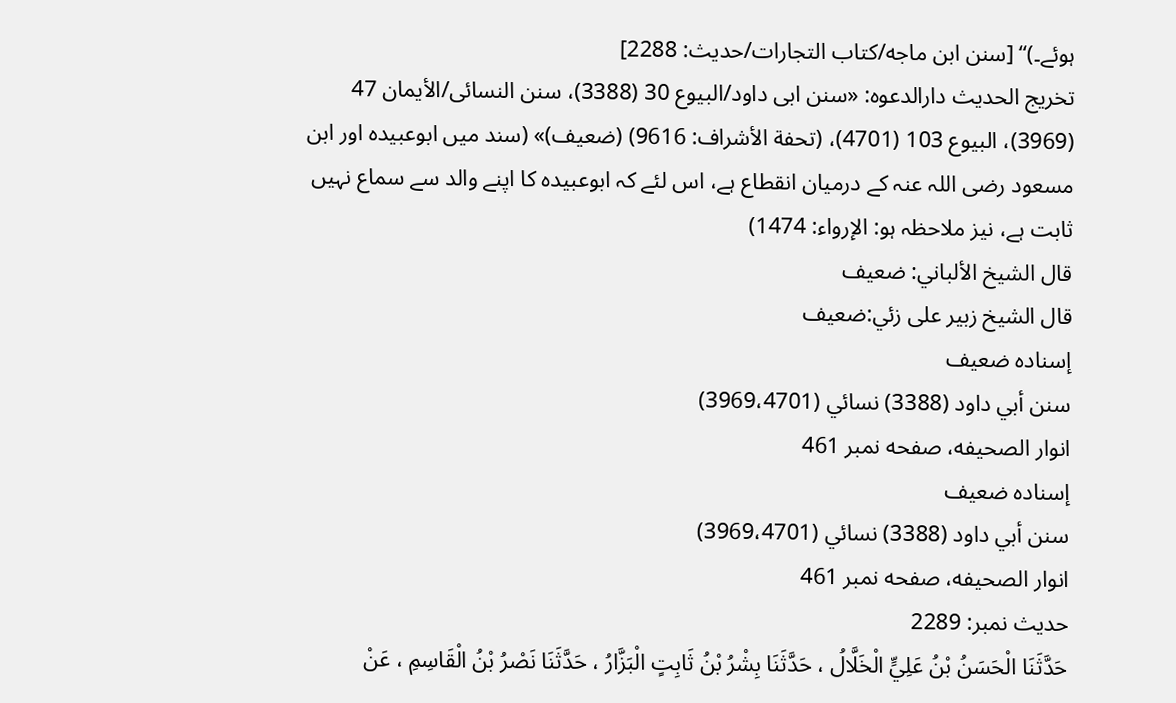ہوئے۔)“ [سنن ابن ماجه/كتاب التجارات/حدیث: 2288]
تخریج الحدیث دارالدعوہ: «سنن ابی داود/البیوع 30 (3388)، سنن النسائی/الأیمان 47 (3969)، البیوع 103 (4701)، (تحفة الأشراف: 9616) (ضعیف)» (سند میں ابوعبیدہ اور ابن مسعود رضی اللہ عنہ کے درمیان انقطاع ہے، اس لئے کہ ابوعبیدہ کا اپنے والد سے سماع نہیں ثابت ہے، نیز ملاحظہ ہو: الإرواء: 1474)
قال الشيخ الألباني: ضعيف
قال الشيخ زبير على زئي:ضعيف
إسناده ضعيف
سنن أبي داود (3388) نسائي (3969،4701)
انوار الصحيفه، صفحه نمبر 461
إسناده ضعيف
سنن أبي داود (3388) نسائي (3969،4701)
انوار الصحيفه، صفحه نمبر 461
حدیث نمبر: 2289
حَدَّثَنَا الْحَسَنُ بْنُ عَلِيٍّ الْخَلَّالُ ، حَدَّثَنَا بِشْرُ بْنُ ثَابِتٍ الْبَزَّارُ ، حَدَّثَنَا نَصْرُ بْنُ الْقَاسِمِ ، عَنْ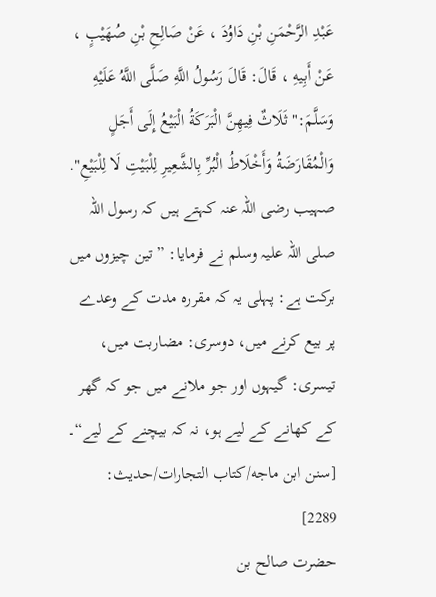عَبْدِ الرَّحْمَنِ بْنِ دَاوُدَ ، عَنْ صَالِحِ بْنِ صُهَيْبٍ ، عَنْ أَبِيهِ ، قَالَ: قَالَ رَسُولُ اللَّهِ صَلَّى اللَّهُ عَلَيْهِ وَسَلَّمَ:" ثَلَاثٌ فِيهِنَّ الْبَرَكَةُ الْبَيْعُ إِلَى أَجَلٍ وَالْمُقَارَضَةُ وَأَخْلَاطُ الْبُرِّ بِالشَّعِيرِ لِلْبَيْتِ لَا لِلْبَيْعِ".
صہیب رضی اللہ عنہ کہتے ہیں کہ رسول اللہ صلی اللہ علیہ وسلم نے فرمایا: ”تین چیزوں میں برکت ہے: پہلی یہ کہ مقررہ مدت کے وعدے پر بیع کرنے میں، دوسری: مضاربت میں، تیسری: گیہوں اور جو ملانے میں جو کہ گھر کے کھانے کے لیے ہو، نہ کہ بیچنے کے لیے“۔ [سنن ابن ماجه/كتاب التجارات/حدیث: 2289]
حضرت صالح بن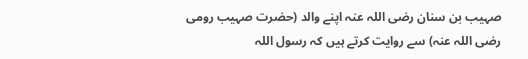صہیب بن سنان رضی اللہ عنہ اپنے والد (حضرت صہیب رومی رضی اللہ عنہ) سے روایت کرتے ہیں کہ رسول اللہ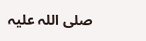صلی اللہ علیہ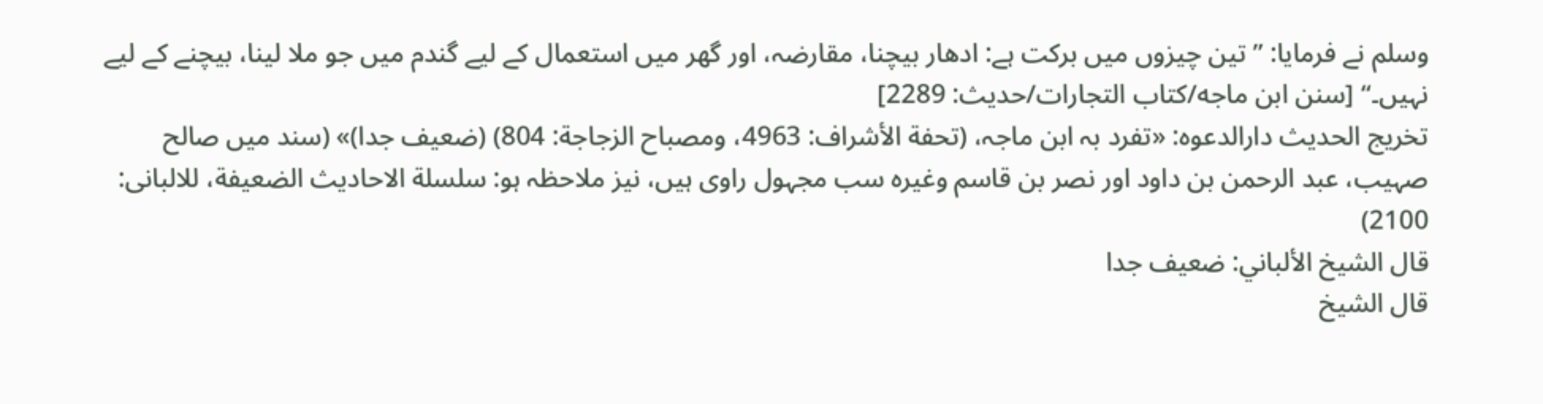وسلم نے فرمایا: ”تین چیزوں میں برکت ہے: ادھار بیچنا، مقارضہ، اور گھر میں استعمال کے لیے گندم میں جو ملا لینا، بیچنے کے لیے نہیں۔“ [سنن ابن ماجه/كتاب التجارات/حدیث: 2289]
تخریج الحدیث دارالدعوہ: «تفرد بہ ابن ماجہ، (تحفة الأشراف: 4963، ومصباح الزجاجة: 804) (ضعیف جدا)» (سند میں صالح صہیب، عبد الرحمن بن داود اور نصر بن قاسم وغیرہ سب مجہول راوی ہیں، نیز ملاحظہ ہو: سلسلة الاحادیث الضعیفة، للالبانی: 2100)
قال الشيخ الألباني: ضعيف جدا
قال الشيخ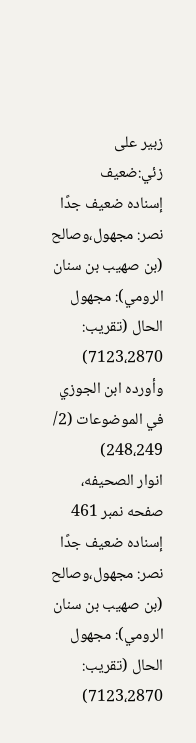زبير على زئي:ضعيف
إسناده ضعيف جدًا
نصر: مجهول،وصالح (بن صهيب بن سنان الرومي): مجهول الحال (تقريب: 7123،2870) وأورده ابن الجوزي في الموضوعات (2/ 248،249)
انوار الصحيفه، صفحه نمبر 461
إسناده ضعيف جدًا
نصر: مجهول،وصالح (بن صهيب بن سنان الرومي): مجهول الحال (تقريب: 7123،2870)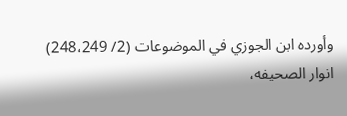وأورده ابن الجوزي في الموضوعات (2/ 248،249)
انوار الصحيفه،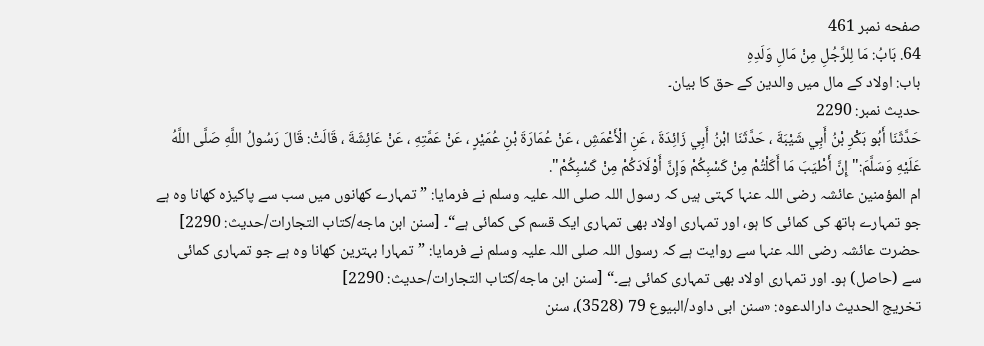صفحه نمبر 461
64. بَابُ: مَا لِلرَّجُلِ مِنْ مَالِ وَلَدِهِ
باب: اولاد کے مال میں والدین کے حق کا بیان۔
حدیث نمبر: 2290
حَدَّثَنَا أَبُو بَكْرِ بْنُ أَبِي شَيْبَةَ ، حَدَّثَنَا ابْنُ أَبِي زَائِدَةَ ، عَنِ الْأَعْمَشِ ، عَنْ عُمَارَةَ بْنِ عُمَيْرٍ ، عَنْ عَمَّتِهِ ، عَنْ عَائِشَةَ ، قَالَتْ: قَالَ رَسُولُ اللَّهِ صَلَّى اللَّهُ عَلَيْهِ وَسَلَّمَ:" إِنَّ أَطْيَبَ مَا أَكَلْتُمْ مِنْ كَسْبِكُمْ وَإِنَّ أَوْلَادَكُمْ مِنْ كَسْبِكُمْ".
ام المؤمنین عائشہ رضی اللہ عنہا کہتی ہیں کہ رسول اللہ صلی اللہ علیہ وسلم نے فرمایا: ”تمہارے کھانوں میں سب سے پاکیزہ کھانا وہ ہے جو تمہارے ہاتھ کی کمائی کا ہو، اور تمہاری اولاد بھی تمہاری ایک قسم کی کمائی ہے“۔ [سنن ابن ماجه/كتاب التجارات/حدیث: 2290]
حضرت عائشہ رضی اللہ عنہا سے روایت ہے کہ رسول اللہ صلی اللہ علیہ وسلم نے فرمایا: ”تمہارا بہترین کھانا وہ ہے جو تمہاری کمائی سے (حاصل) ہو۔ اور تمہاری اولاد بھی تمہاری کمائی ہے۔“ [سنن ابن ماجه/كتاب التجارات/حدیث: 2290]
تخریج الحدیث دارالدعوہ: «سنن ابی داود/البیوع 79 (3528)، سنن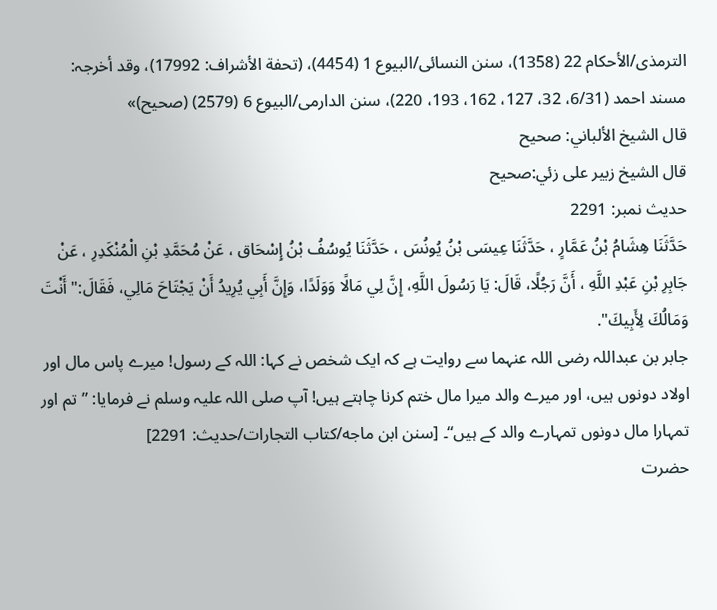الترمذی/الأحکام 22 (1358)، سنن النسائی/البیوع 1 (4454)، (تحفة الأشراف: 17992)، وقد أخرجہ: مسند احمد (6/31، 32، 127، 162، 193، 220)، سنن الدارمی/البیوع 6 (2579) (صحیح)»
قال الشيخ الألباني: صحيح
قال الشيخ زبير على زئي:صحيح
حدیث نمبر: 2291
حَدَّثَنَا هِشَامُ بْنُ عَمَّارٍ ، حَدَّثَنَا عِيسَى بْنُ يُونُسَ ، حَدَّثَنَا يُوسُفُ بْنُ إِسْحَاق ، عَنْ مُحَمَّدِ بْنِ الْمُنْكَدِرِ ، عَنْ جَابِرِ بْنِ عَبْدِ اللَّهِ ، أَنَّ رَجُلًا، قَالَ: يَا رَسُولَ اللَّهِ، إِنَّ لِي مَالًا وَوَلَدًا، وَإِنَّ أَبِي يُرِيدُ أَنْ يَجْتَاحَ مَالِي، فَقَالَ:" أَنْتَ وَمَالُكَ لِأَبِيكَ".
جابر بن عبداللہ رضی اللہ عنہما سے روایت ہے کہ ایک شخص نے کہا: اللہ کے رسول! میرے پاس مال اور اولاد دونوں ہیں، اور میرے والد میرا مال ختم کرنا چاہتے ہیں! آپ صلی اللہ علیہ وسلم نے فرمایا: ”تم اور تمہارا مال دونوں تمہارے والد کے ہیں“۔ [سنن ابن ماجه/كتاب التجارات/حدیث: 2291]
حضرت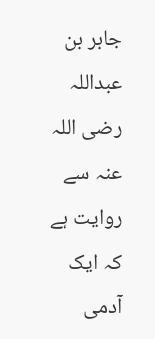جابر بن عبداللہ رضی اللہ عنہ سے روایت ہے کہ ایک آدمی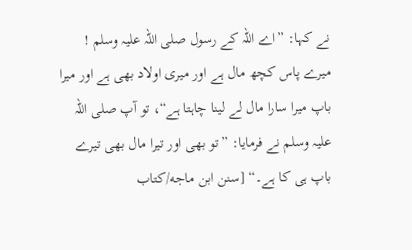نے کہا: ”اے اللہ کے رسول صلی اللہ علیہ وسلم ! میرے پاس کچھ مال ہے اور میری اولاد بھی ہے اور میرا باپ میرا سارا مال لے لینا چاہتا ہے“، تو آپ صلی اللہ علیہ وسلم نے فرمایا: ”تو بھی اور تیرا مال بھی تیرے باپ ہی کا ہے۔“ [سنن ابن ماجه/كتاب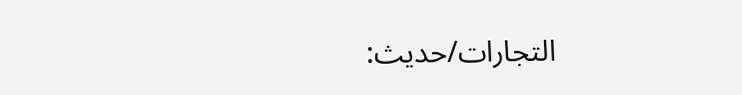التجارات/حدیث: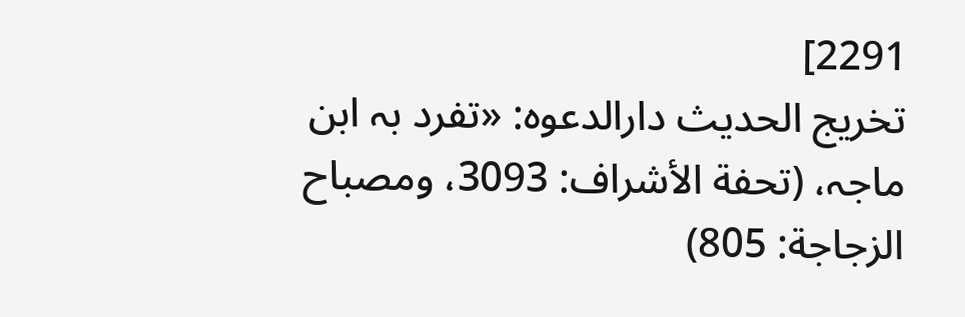2291]
تخریج الحدیث دارالدعوہ: «تفرد بہ ابن ماجہ، (تحفة الأشراف: 3093، ومصباح الزجاجة: 805)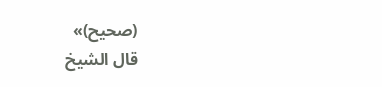(صحیح)»
قال الشيخ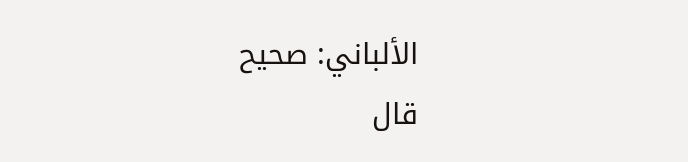الألباني: صحيح
قال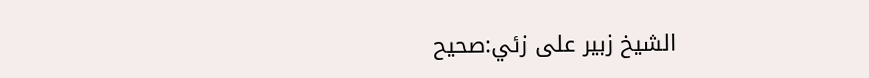الشيخ زبير على زئي:صحيح